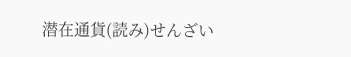潜在通貨(読み)せんざい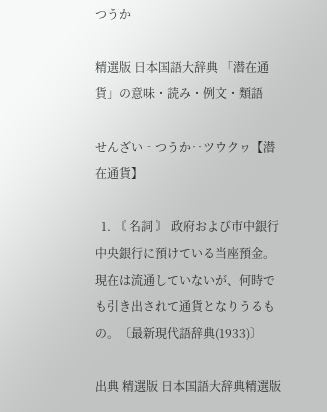つうか

精選版 日本国語大辞典 「潜在通貨」の意味・読み・例文・類語

せんざい‐つうか‥ツウクヮ【潜在通貨】

  1. 〘 名詞 〙 政府および市中銀行中央銀行に預けている当座預金。現在は流通していないが、何時でも引き出されて通貨となりうるもの。〔最新現代語辞典(1933)〕

出典 精選版 日本国語大辞典精選版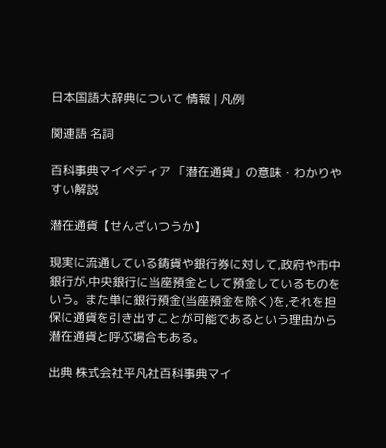日本国語大辞典について 情報 | 凡例

関連語 名詞

百科事典マイペディア 「潜在通貨」の意味・わかりやすい解説

潜在通貨【せんざいつうか】

現実に流通している鋳貨や銀行券に対して,政府や市中銀行が,中央銀行に当座預金として預金しているものをいう。また単に銀行預金(当座預金を除く)を,それを担保に通貨を引き出すことが可能であるという理由から潜在通貨と呼ぶ場合もある。

出典 株式会社平凡社百科事典マイ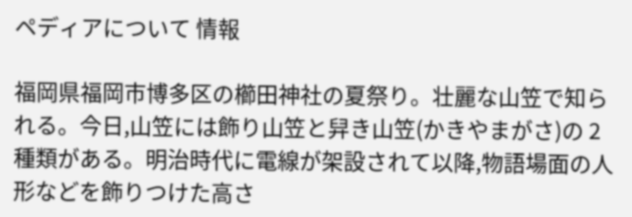ペディアについて 情報

福岡県福岡市博多区の櫛田神社の夏祭り。壮麗な山笠で知られる。今日,山笠には飾り山笠と舁き山笠(かきやまがさ)の 2種類がある。明治時代に電線が架設されて以降,物語場面の人形などを飾りつけた高さ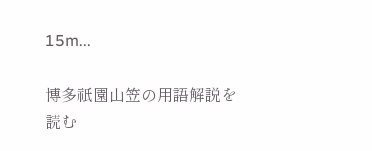15m...

博多祇園山笠の用語解説を読む